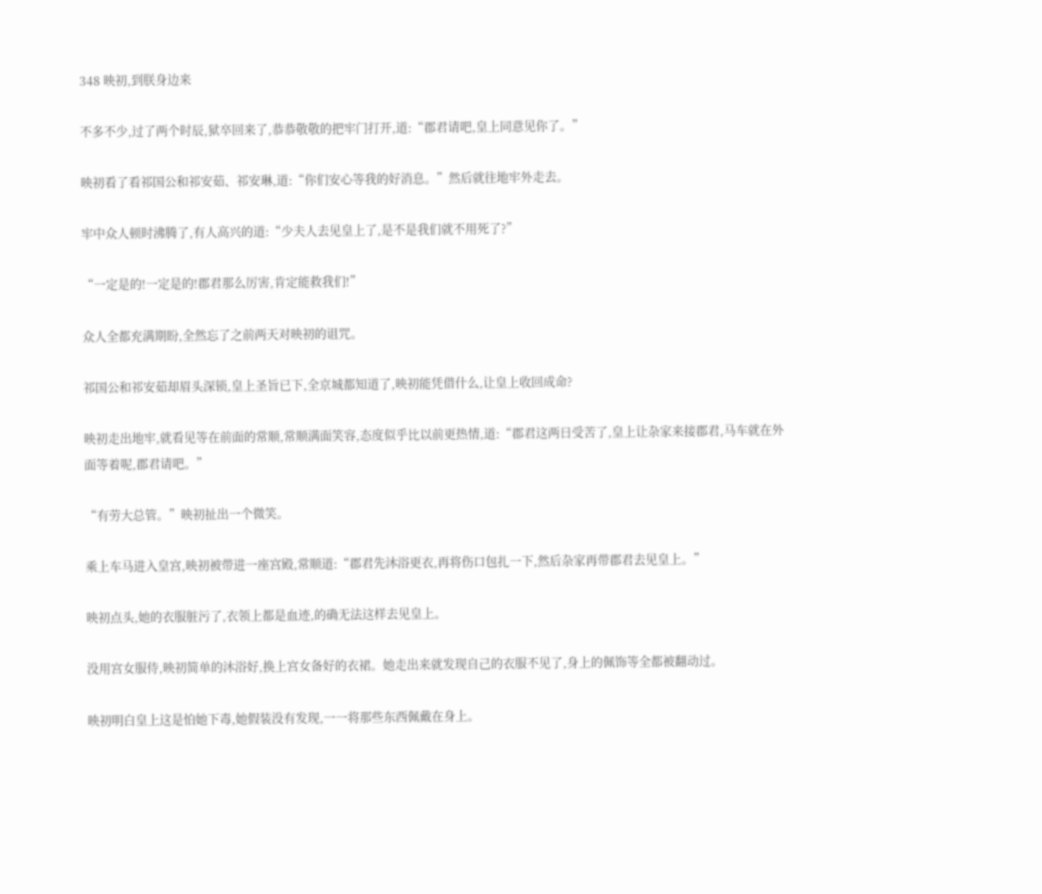348 映初,到朕身边来

不多不少,过了两个时辰,狱卒回来了,恭恭敬敬的把牢门打开,道:“郡君请吧,皇上同意见你了。”

映初看了看祁国公和祁安茹、祁安琳,道:“你们安心等我的好消息。”然后就往地牢外走去。

牢中众人顿时沸腾了,有人高兴的道:“少夫人去见皇上了,是不是我们就不用死了?”

“一定是的!一定是的!郡君那么厉害,肯定能救我们!”

众人全都充满期盼,全然忘了之前两天对映初的诅咒。

祁国公和祁安茹却眉头深锁,皇上圣旨已下,全京城都知道了,映初能凭借什么,让皇上收回成命?

映初走出地牢,就看见等在前面的常顺,常顺满面笑容,态度似乎比以前更热情,道:“郡君这两日受苦了,皇上让杂家来接郡君,马车就在外面等着呢,郡君请吧。”

“有劳大总管。”映初扯出一个微笑。

乘上车马进入皇宫,映初被带进一座宫殿,常顺道:“郡君先沐浴更衣,再将伤口包扎一下,然后杂家再带郡君去见皇上。”

映初点头,她的衣服脏污了,衣领上都是血迹,的确无法这样去见皇上。

没用宫女服侍,映初简单的沐浴好,换上宫女备好的衣裙。她走出来就发现自己的衣服不见了,身上的佩饰等全都被翻动过。

映初明白皇上这是怕她下毒,她假装没有发现,一一将那些东西佩戴在身上。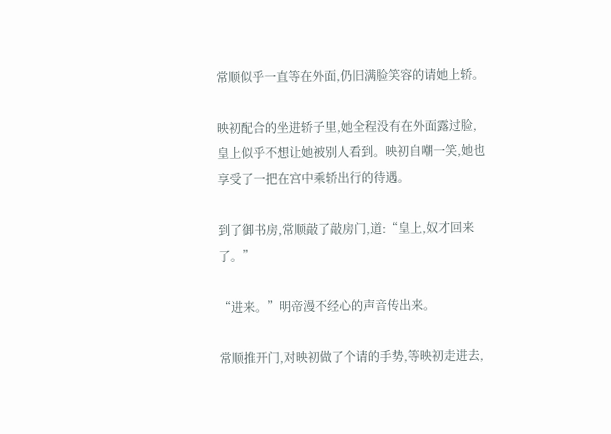常顺似乎一直等在外面,仍旧满脸笑容的请她上轿。

映初配合的坐进轿子里,她全程没有在外面露过脸,皇上似乎不想让她被别人看到。映初自嘲一笑,她也享受了一把在宫中乘轿出行的待遇。

到了御书房,常顺敲了敲房门,道:“皇上,奴才回来了。”

“进来。”明帝漫不经心的声音传出来。

常顺推开门,对映初做了个请的手势,等映初走进去,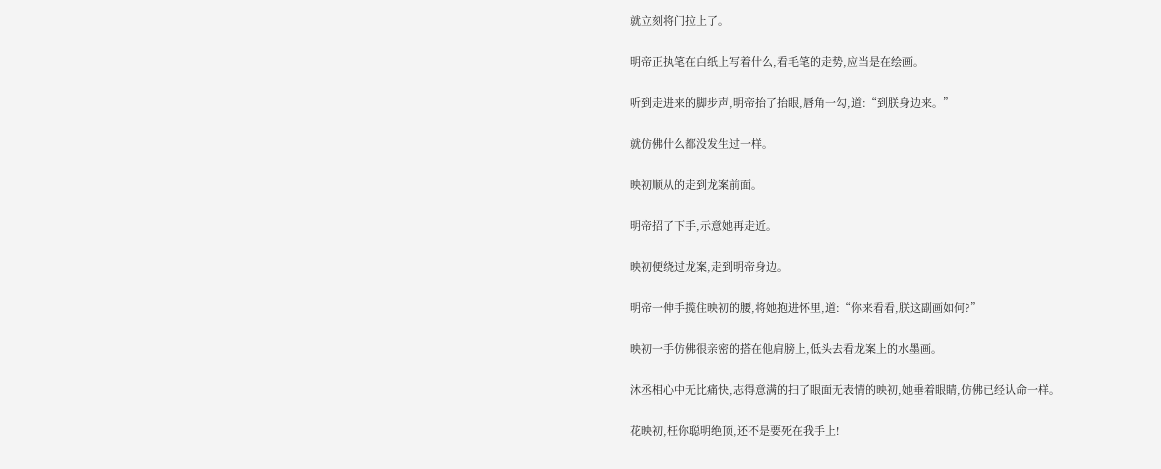就立刻将门拉上了。

明帝正执笔在白纸上写着什么,看毛笔的走势,应当是在绘画。

听到走进来的脚步声,明帝抬了抬眼,唇角一勾,道:“到朕身边来。”

就仿佛什么都没发生过一样。

映初顺从的走到龙案前面。

明帝招了下手,示意她再走近。

映初便绕过龙案,走到明帝身边。

明帝一伸手揽住映初的腰,将她抱进怀里,道:“你来看看,朕这副画如何?”

映初一手仿佛很亲密的搭在他肩膀上,低头去看龙案上的水墨画。

沐丞相心中无比痛快,志得意满的扫了眼面无表情的映初,她垂着眼睛,仿佛已经认命一样。

花映初,枉你聪明绝顶,还不是要死在我手上!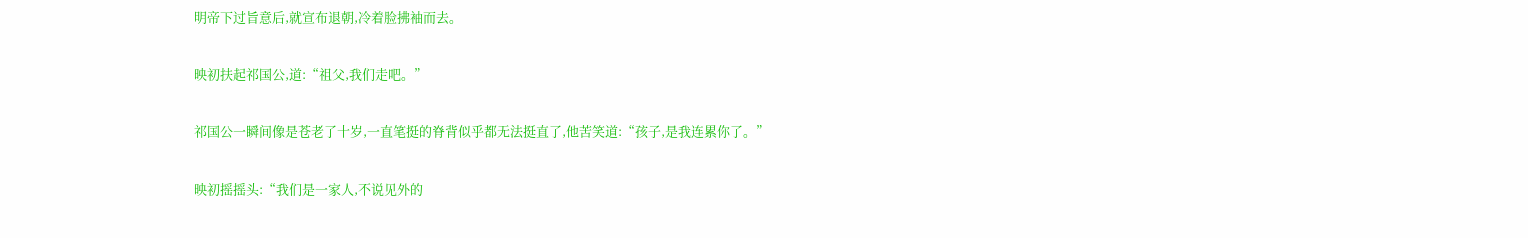明帝下过旨意后,就宣布退朝,冷着脸拂袖而去。

映初扶起祁国公,道:“祖父,我们走吧。”

祁国公一瞬间像是苍老了十岁,一直笔挺的脊背似乎都无法挺直了,他苦笑道:“孩子,是我连累你了。”

映初摇摇头:“我们是一家人,不说见外的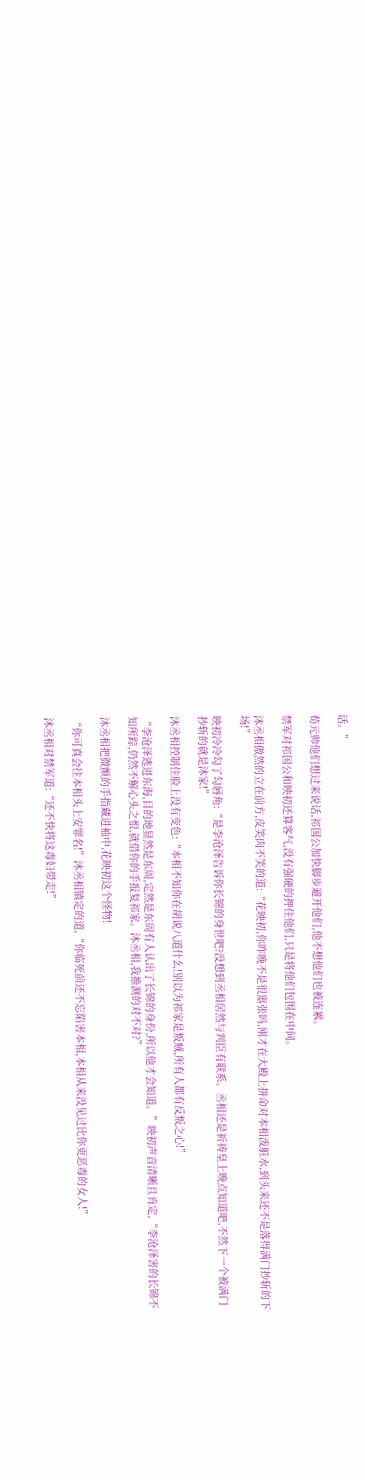话。”

荀元帅他们想过来说话,祁国公加快脚步避开他们,他不想他们也被连累。

禁军对祁国公和映初还算客气,没有强硬的押住他们,只是将他们包围在中间。

沐丞相傲然的立在前方,皮笑肉不笑的道:“花映初,你昨晚不是很嚣张吗,刚才在大殿上拼命对本相泼脏水,到头来还不是落得满门抄斩的下场!”

映初冷冷勾了勾唇角:“是李沧泽告诉你长锦的身世吧?没想到丞相居然与判臣有联系。丞相还是祈祷皇上晚点知道吧,不然下一个被满门抄斩的就是沐家!”

沐丞相控制住脸上没有变色:“本相不知你在胡说八道什么!别以为祁家是叛贼,所有人都有反叛之心!”

“李沧泽逃进东海,目的地显然是东周,定然是东周有人认出了长锦的身份,所以他才会知道。”映初声音清晰且肯定,“李沧泽害的长锦不知所踪,仍然不解心头之恨,就借你的手报复祁家。沐丞相,我推测的对不对?”

沐丞相把微颤的手指藏进袖中,花映初这个怪物!

“你可真会往本相头上安罪名!”沐丞相镇定的道,“你临死前还不忘陷害本相,本相从来没见过比你更恶毒的女人!”

沐丞相对禁军道:“还不快将这毒妇带走!”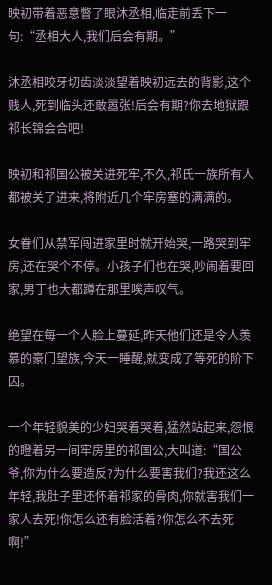映初带着恶意瞥了眼沐丞相,临走前丢下一句:“丞相大人,我们后会有期。”

沐丞相咬牙切齿淡淡望着映初远去的背影,这个贱人,死到临头还敢嚣张!后会有期?你去地狱跟祁长锦会合吧!

映初和祁国公被关进死牢,不久,祁氏一族所有人都被关了进来,将附近几个牢房塞的满满的。

女眷们从禁军闯进家里时就开始哭,一路哭到牢房,还在哭个不停。小孩子们也在哭,吵闹着要回家,男丁也大都蹲在那里唉声叹气。

绝望在每一个人脸上蔓延,昨天他们还是令人羡慕的豪门望族,今天一睡醒,就变成了等死的阶下囚。

一个年轻貌美的少妇哭着哭着,猛然站起来,怨恨的瞪着另一间牢房里的祁国公,大叫道:“国公爷,你为什么要造反?为什么要害我们?我还这么年轻,我肚子里还怀着祁家的骨肉,你就害我们一家人去死!你怎么还有脸活着?你怎么不去死啊!”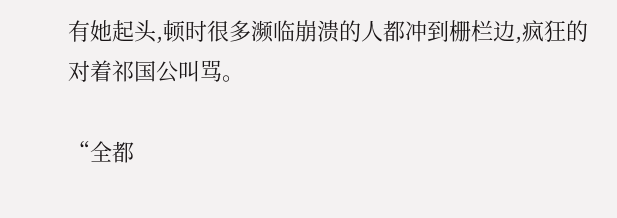有她起头,顿时很多濒临崩溃的人都冲到栅栏边,疯狂的对着祁国公叫骂。

“全都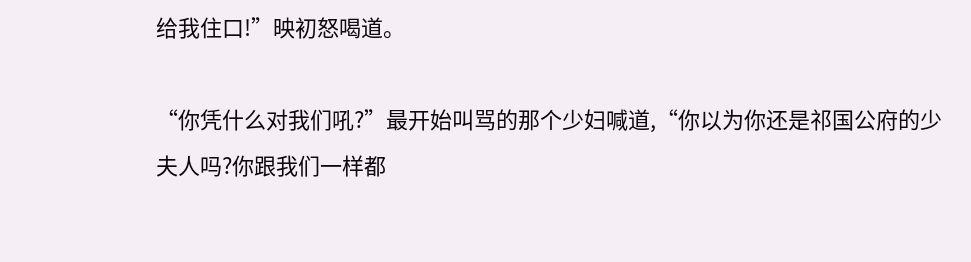给我住口!”映初怒喝道。

“你凭什么对我们吼?”最开始叫骂的那个少妇喊道,“你以为你还是祁国公府的少夫人吗?你跟我们一样都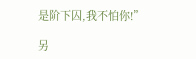是阶下囚,我不怕你!”

另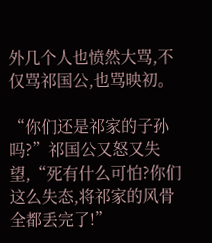外几个人也愤然大骂,不仅骂祁国公,也骂映初。

“你们还是祁家的子孙吗?”祁国公又怒又失望,“死有什么可怕?你们这么失态,将祁家的风骨全都丢完了!”